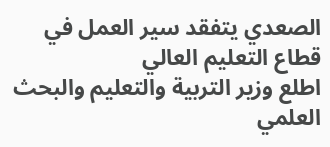الصعدي يتفقد سير العمل في قطاع التعليم العالي
اطلع وزير التربية والتعليم والبحث العلمي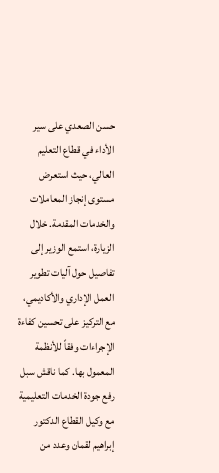حسن الصعدي على سير الأداء في قطاع التعليم العالي، حيث استعرض مستوى إنجاز المعاملات والخدمات المقدمة. خلال الزيارة، استمع الوزير إلى تفاصيل حول آليات تطوير العمل الإداري والأكاديمي، مع التركيز على تحسين كفاءة الإجراءات وفقاً للأنظمة المعمول بها. كما ناقش سبل رفع جودة الخدمات التعليمية مع وكيل القطاع الدكتور إبراهيم لقمان وعدد من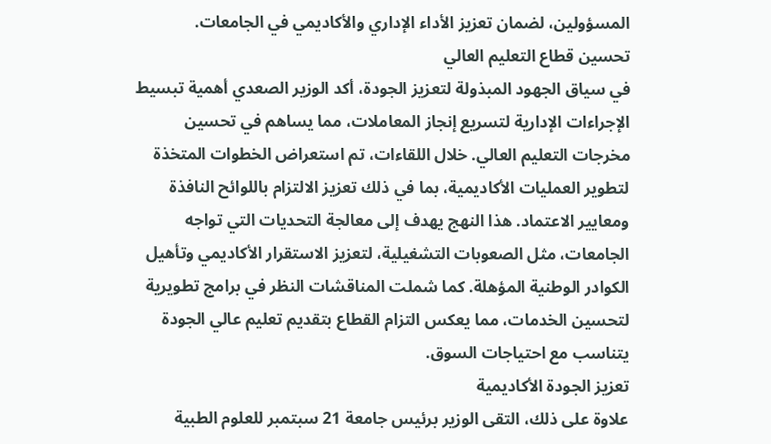المسؤولين، لضمان تعزيز الأداء الإداري والأكاديمي في الجامعات.
تحسين قطاع التعليم العالي
في سياق الجهود المبذولة لتعزيز الجودة، أكد الوزير الصعدي أهمية تبسيط الإجراءات الإدارية لتسريع إنجاز المعاملات، مما يساهم في تحسين مخرجات التعليم العالي. خلال اللقاءات، تم استعراض الخطوات المتخذة لتطوير العمليات الأكاديمية، بما في ذلك تعزيز الالتزام باللوائح النافذة ومعايير الاعتماد. هذا النهج يهدف إلى معالجة التحديات التي تواجه الجامعات، مثل الصعوبات التشغيلية، لتعزيز الاستقرار الأكاديمي وتأهيل الكوادر الوطنية المؤهلة. كما شملت المناقشات النظر في برامج تطويرية لتحسين الخدمات، مما يعكس التزام القطاع بتقديم تعليم عالي الجودة يتناسب مع احتياجات السوق.
تعزيز الجودة الأكاديمية
علاوة على ذلك، التقى الوزير برئيس جامعة 21 سبتمبر للعلوم الطبية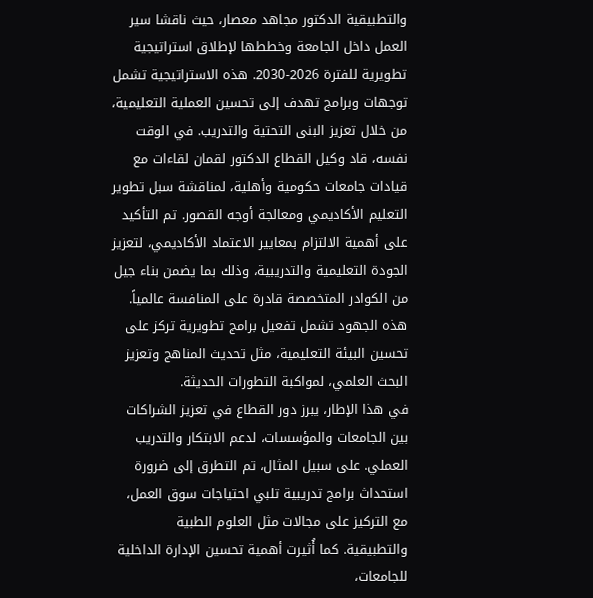والتطبيقية الدكتور مجاهد معصار، حيث ناقشا سير العمل داخل الجامعة وخططها لإطلاق استراتيجية تطويرية للفترة 2026-2030. هذه الاستراتيجية تشمل توجهات وبرامج تهدف إلى تحسين العملية التعليمية، من خلال تعزيز البنى التحتية والتدريب. في الوقت نفسه، قاد وكيل القطاع الدكتور لقمان لقاءات مع قيادات جامعات حكومية وأهلية، لمناقشة سبل تطوير التعليم الأكاديمي ومعالجة أوجه القصور. تم التأكيد على أهمية الالتزام بمعايير الاعتماد الأكاديمي، لتعزيز الجودة التعليمية والتدريبية، وذلك بما يضمن بناء جيل من الكوادر المتخصصة قادرة على المنافسة عالمياً. هذه الجهود تشمل تفعيل برامج تطويرية تركز على تحسين البيئة التعليمية، مثل تحديث المناهج وتعزيز البحث العلمي، لمواكبة التطورات الحديثة.
في هذا الإطار، يبرز دور القطاع في تعزيز الشراكات بين الجامعات والمؤسسات، لدعم الابتكار والتدريب العملي. على سبيل المثال، تم التطرق إلى ضرورة استحداث برامج تدريبية تلبي احتياجات سوق العمل، مع التركيز على مجالات مثل العلوم الطبية والتطبيقية. كما أُثيرت أهمية تحسين الإدارة الداخلية للجامعات،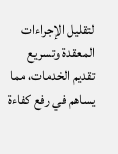لتقليل الإجراءات المعقدة وتسريع تقديم الخدمات، مما يساهم في رفع كفاءة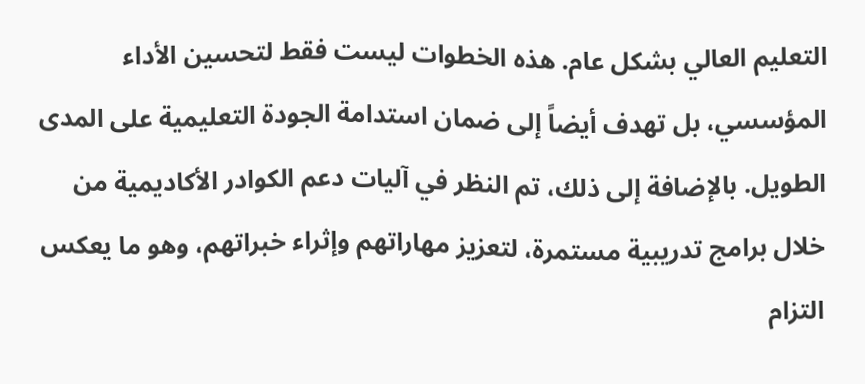التعليم العالي بشكل عام. هذه الخطوات ليست فقط لتحسين الأداء المؤسسي، بل تهدف أيضاً إلى ضمان استدامة الجودة التعليمية على المدى الطويل. بالإضافة إلى ذلك، تم النظر في آليات دعم الكوادر الأكاديمية من خلال برامج تدريبية مستمرة، لتعزيز مهاراتهم وإثراء خبراتهم، وهو ما يعكس التزام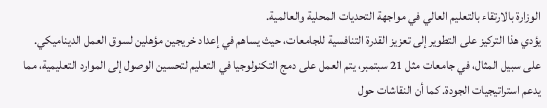الوزارة بالارتقاء بالتعليم العالي في مواجهة التحديات المحلية والعالمية.
يؤدي هذا التركيز على التطوير إلى تعزيز القدرة التنافسية للجامعات، حيث يساهم في إعداد خريجين مؤهلين لسوق العمل الديناميكي. على سبيل المثال، في جامعات مثل 21 سبتمبر، يتم العمل على دمج التكنولوجيا في التعليم لتحسين الوصول إلى الموارد التعليمية، مما يدعم استراتيجيات الجودة. كما أن النقاشات حول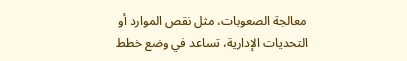معالجة الصعوبات، مثل نقص الموارد أو التحديات الإدارية، تساعد في وضع خطط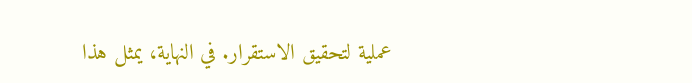عملية لتحقيق الاستقرار. في النهاية، يمثل هذا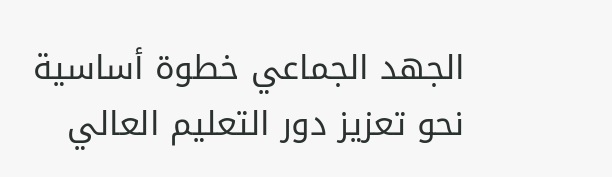الجهد الجماعي خطوة أساسية نحو تعزيز دور التعليم العالي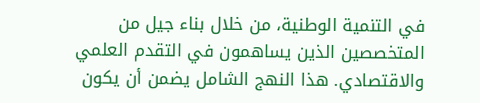في التنمية الوطنية، من خلال بناء جيل من المتخصصين الذين يساهمون في التقدم العلمي والاقتصادي. هذا النهج الشامل يضمن أن يكون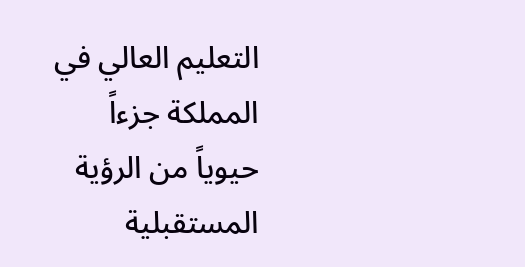التعليم العالي في المملكة جزءاً حيوياً من الرؤية المستقبلية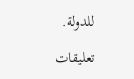للدولة.

تعليقات